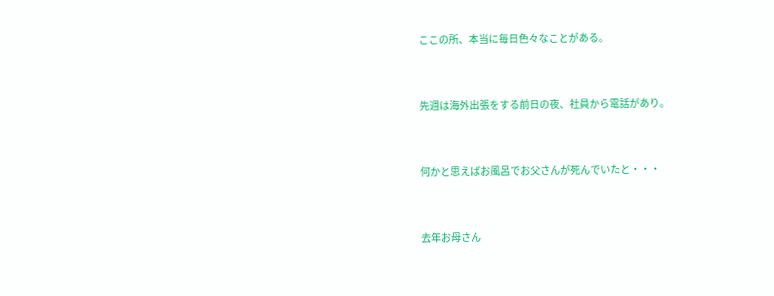ここの所、本当に毎日色々なことがある。


先週は海外出張をする前日の夜、社員から電話があり。


何かと思えばお風呂でお父さんが死んでいたと・・・


去年お母さん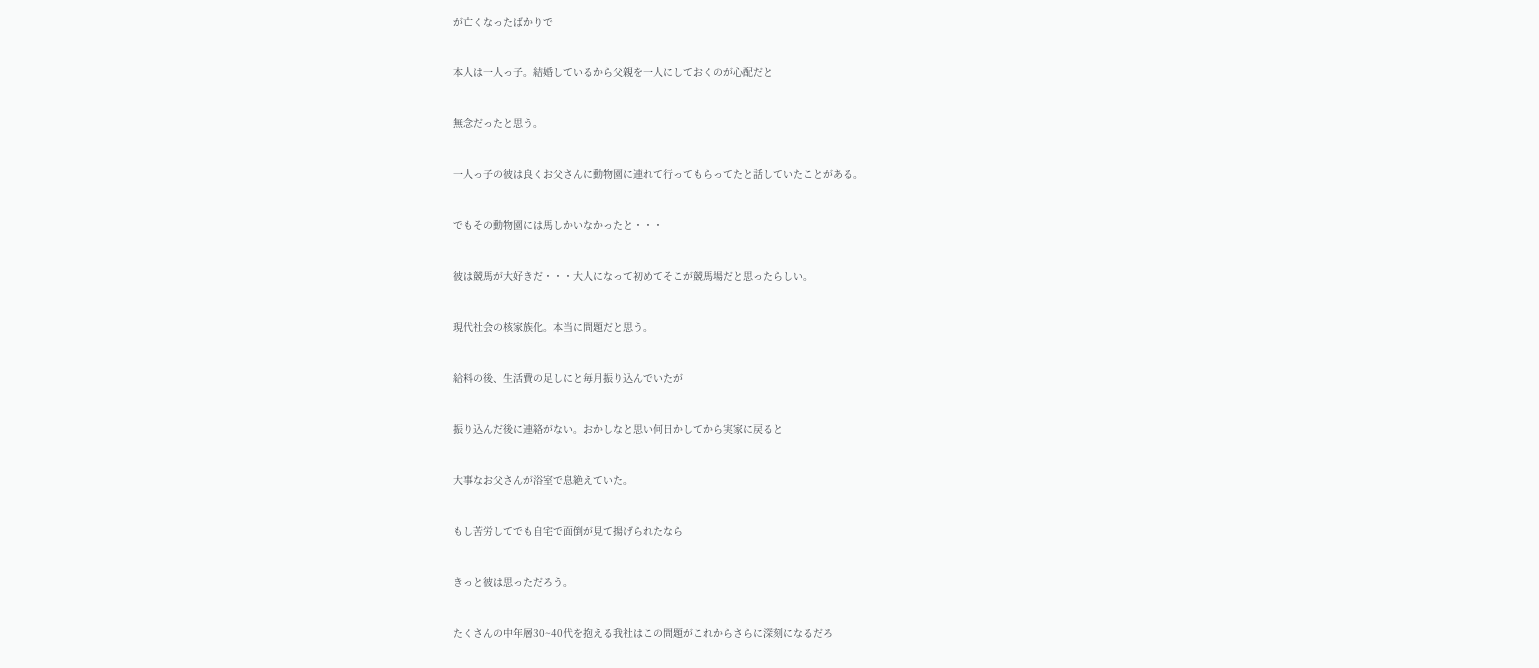が亡くなったばかりで


本人は一人っ子。結婚しているから父親を一人にしておくのが心配だと


無念だったと思う。


一人っ子の彼は良くお父さんに動物園に連れて行ってもらってたと話していたことがある。


でもその動物園には馬しかいなかったと・・・


彼は競馬が大好きだ・・・大人になって初めてそこが競馬場だと思ったらしい。


現代社会の核家族化。本当に問題だと思う。


給料の後、生活費の足しにと毎月振り込んでいたが


振り込んだ後に連絡がない。おかしなと思い何日かしてから実家に戻ると


大事なお父さんが浴室で息絶えていた。


もし苦労してでも自宅で面倒が見て揚げられたなら


きっと彼は思っただろう。


たくさんの中年層30~40代を抱える我社はこの問題がこれからさらに深刻になるだろ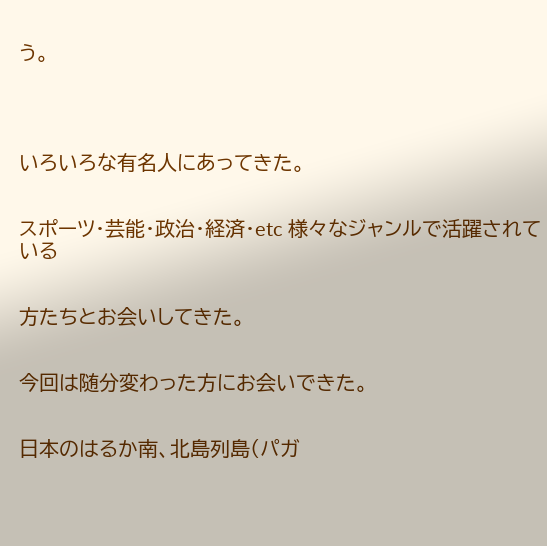う。




いろいろな有名人にあってきた。


スポーツ・芸能・政治・経済・etc 様々なジャンルで活躍されている


方たちとお会いしてきた。


今回は随分変わった方にお会いできた。


日本のはるか南、北島列島(パガ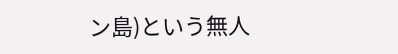ン島)という無人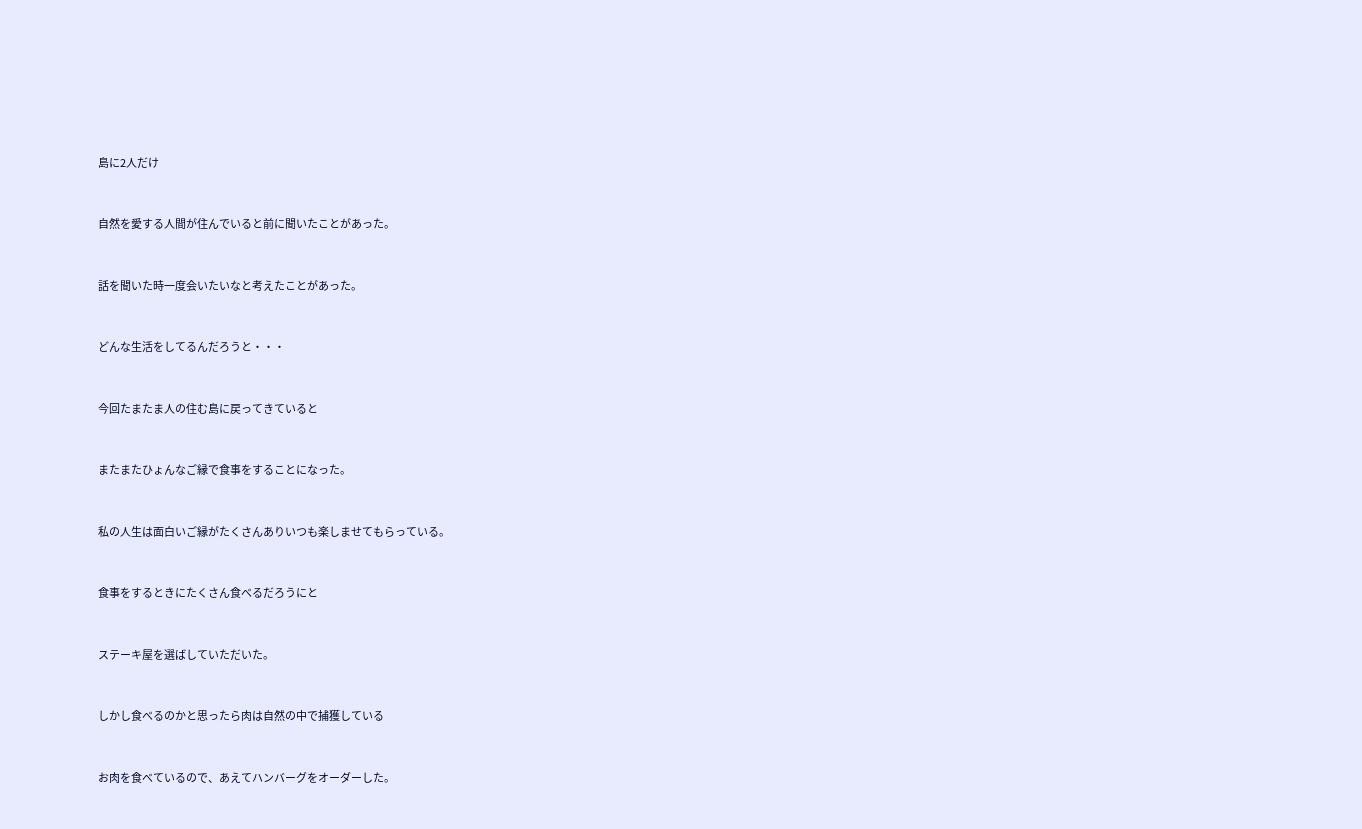島に2人だけ


自然を愛する人間が住んでいると前に聞いたことがあった。


話を聞いた時一度会いたいなと考えたことがあった。


どんな生活をしてるんだろうと・・・


今回たまたま人の住む島に戻ってきていると


またまたひょんなご縁で食事をすることになった。


私の人生は面白いご縁がたくさんありいつも楽しませてもらっている。


食事をするときにたくさん食べるだろうにと


ステーキ屋を選ばしていただいた。


しかし食べるのかと思ったら肉は自然の中で捕獲している


お肉を食べているので、あえてハンバーグをオーダーした。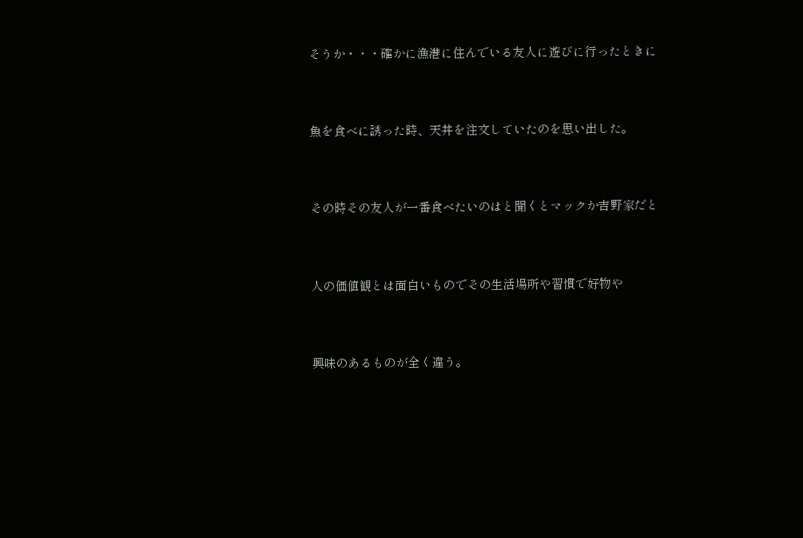そうか・・・確かに漁港に住んでいる友人に遊びに行ったときに


魚を食べに誘った時、天丼を注文していたのを思い出した。


その時その友人が一番食べたいのはと聞くとマックか吉野家だと


人の価値観とは面白いものでその生活場所や習慣で好物や


興味のあるものが全く違う。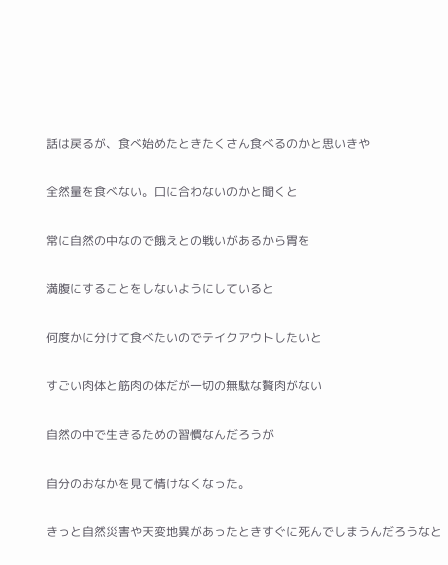話は戻るが、食べ始めたときたくさん食べるのかと思いきや


全然量を食べない。口に合わないのかと聞くと


常に自然の中なので餓えとの戦いがあるから胃を


満腹にすることをしないようにしていると


何度かに分けて食べたいのでテイクアウトしたいと


すごい肉体と筋肉の体だが一切の無駄な贅肉がない


自然の中で生きるための習慣なんだろうが


自分のおなかを見て情けなくなった。


きっと自然災害や天変地異があったときすぐに死んでしまうんだろうなと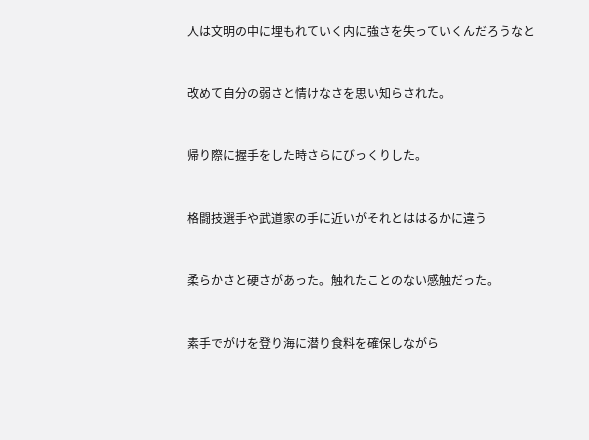人は文明の中に埋もれていく内に強さを失っていくんだろうなと


改めて自分の弱さと情けなさを思い知らされた。


帰り際に握手をした時さらにびっくりした。


格闘技選手や武道家の手に近いがそれとははるかに違う


柔らかさと硬さがあった。触れたことのない感触だった。


素手でがけを登り海に潜り食料を確保しながら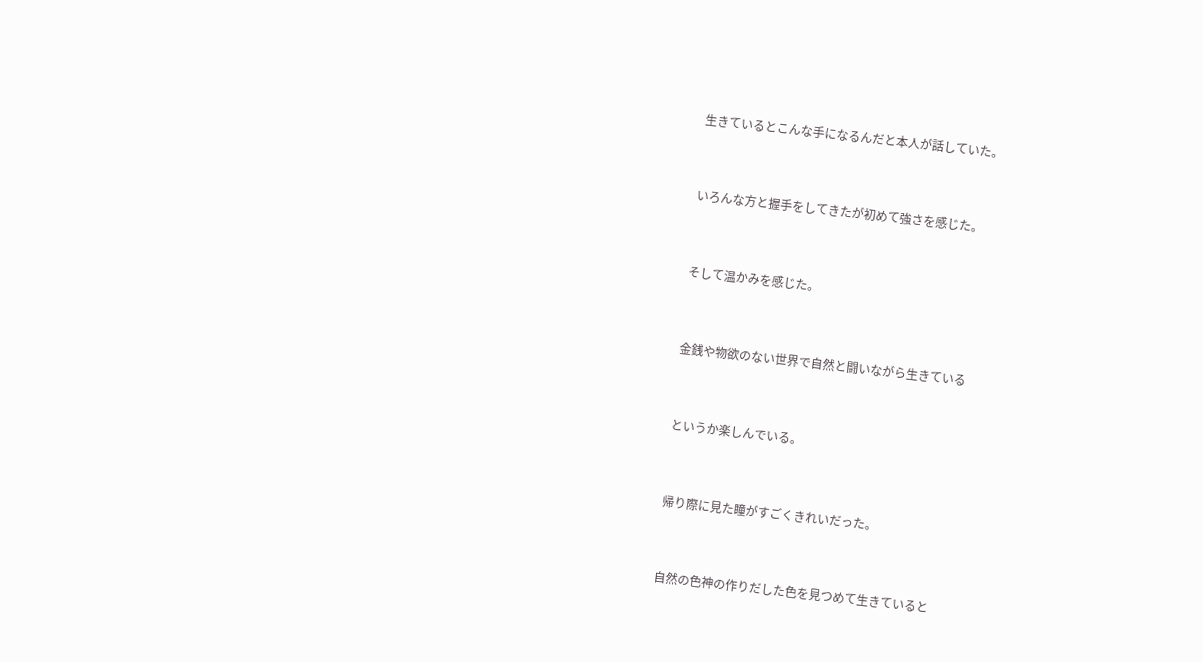生きているとこんな手になるんだと本人が話していた。


いろんな方と握手をしてきたが初めて強さを感じた。


そして温かみを感じた。


金銭や物欲のない世界で自然と闘いながら生きている


というか楽しんでいる。


帰り際に見た瞳がすごくきれいだった。


自然の色神の作りだした色を見つめて生きていると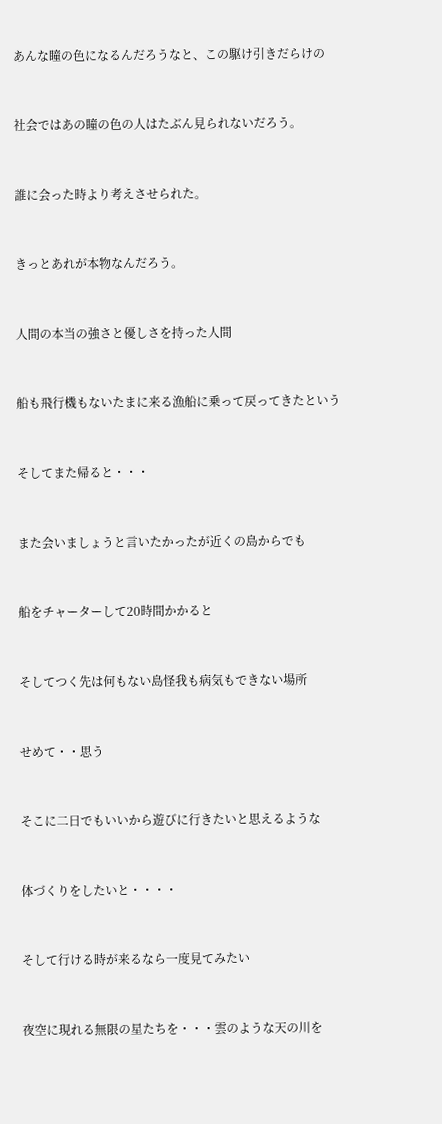あんな瞳の色になるんだろうなと、この駆け引きだらけの


社会ではあの瞳の色の人はたぶん見られないだろう。


誰に会った時より考えさせられた。


きっとあれが本物なんだろう。


人間の本当の強さと優しさを持った人間


船も飛行機もないたまに来る漁船に乗って戻ってきたという


そしてまた帰ると・・・


また会いましょうと言いたかったが近くの島からでも


船をチャーターして20時間かかると


そしてつく先は何もない島怪我も病気もできない場所


せめて・・思う


そこに二日でもいいから遊びに行きたいと思えるような


体づくりをしたいと・・・・


そして行ける時が来るなら一度見てみたい


夜空に現れる無限の星たちを・・・雲のような天の川を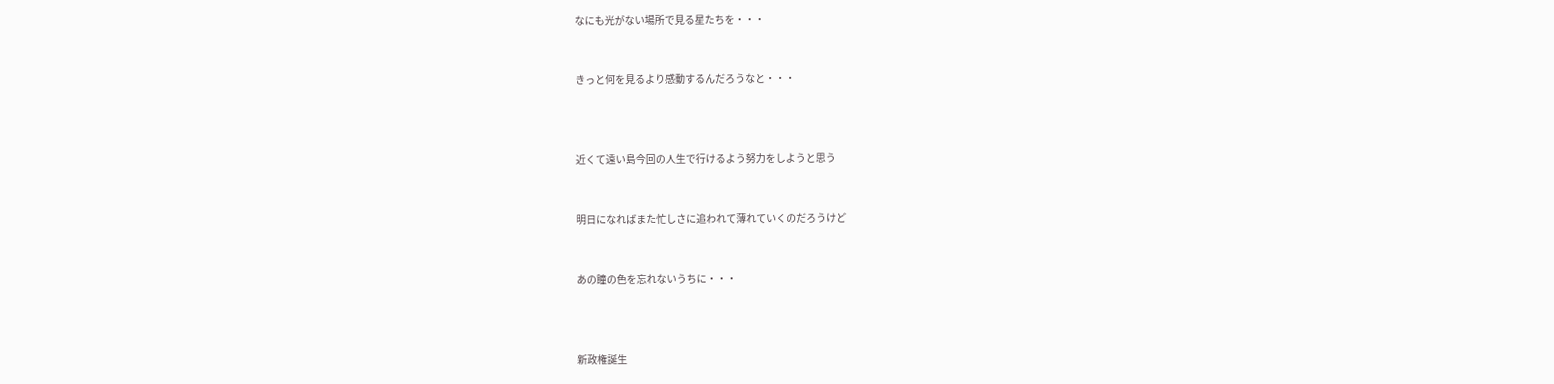なにも光がない場所で見る星たちを・・・


きっと何を見るより感動するんだろうなと・・・



近くて遠い島今回の人生で行けるよう努力をしようと思う


明日になればまた忙しさに追われて薄れていくのだろうけど


あの瞳の色を忘れないうちに・・・



新政権誕生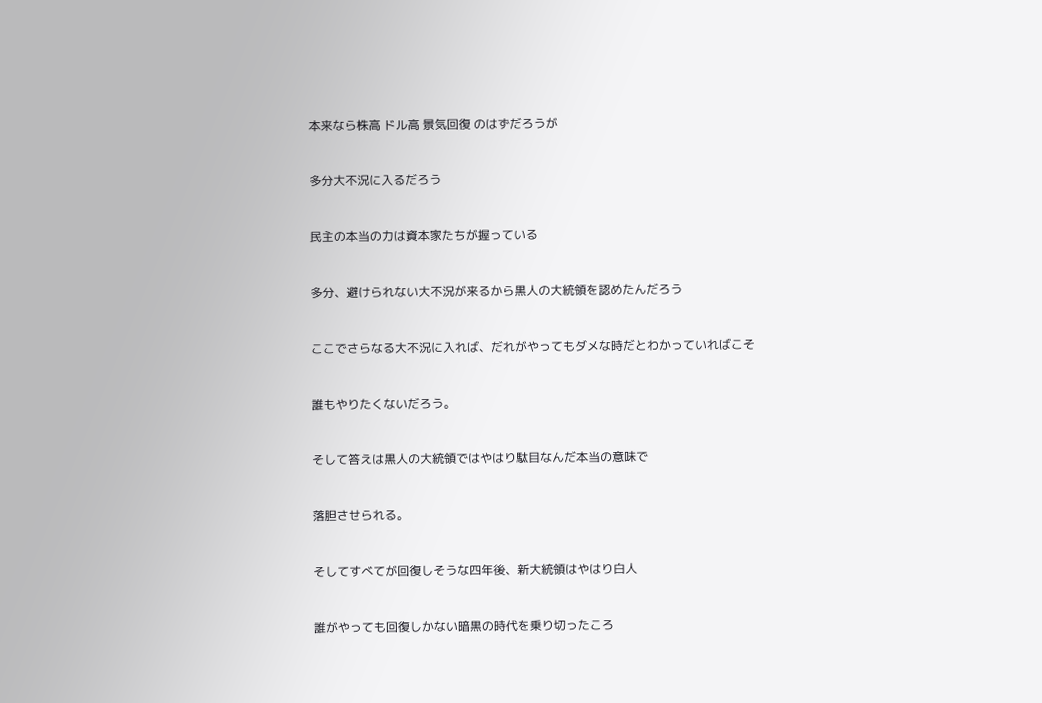本来なら株高 ドル高 景気回復 のはずだろうが


多分大不況に入るだろう


民主の本当の力は資本家たちが握っている


多分、避けられない大不況が来るから黒人の大統領を認めたんだろう


ここでさらなる大不況に入れば、だれがやってもダメな時だとわかっていればこそ


誰もやりたくないだろう。


そして答えは黒人の大統領ではやはり駄目なんだ本当の意味で


落胆させられる。


そしてすべてが回復しそうな四年後、新大統領はやはり白人


誰がやっても回復しかない暗黒の時代を乗り切ったころ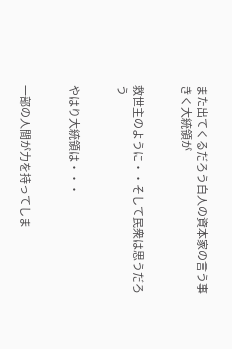また出てくるだろう白人の資本家の言う事きく大統領が


救世主のように・・そして民衆は思うだろう


やはり大統領は・・・


一部の人間が力を持ってしま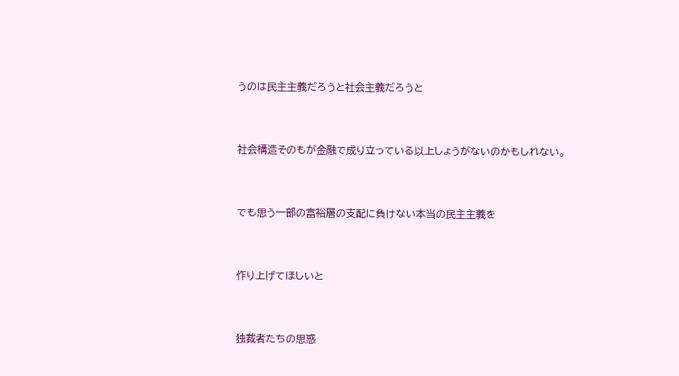うのは民主主義だろうと社会主義だろうと


社会構造そのもが金融で成り立っている以上しょうがないのかもしれない。


でも思う一部の富裕層の支配に負けない本当の民主主義を


作り上げてほしいと


独裁者たちの思惑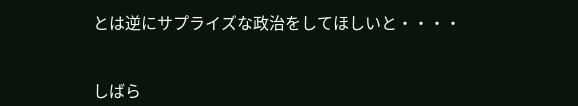とは逆にサプライズな政治をしてほしいと・・・・


しばら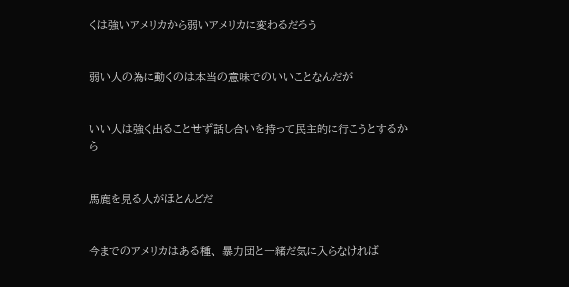くは強いアメリカから弱いアメリカに変わるだろう


弱い人の為に動くのは本当の意味でのいいことなんだが


いい人は強く出ることせず話し合いを持って民主的に行こうとするから


馬鹿を見る人がほとんどだ


今までのアメリカはある種、 暴力団と一緒だ気に入らなければ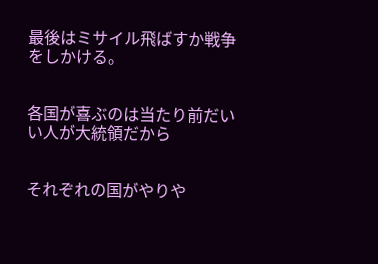最後はミサイル飛ばすか戦争をしかける。


各国が喜ぶのは当たり前だいい人が大統領だから


それぞれの国がやりや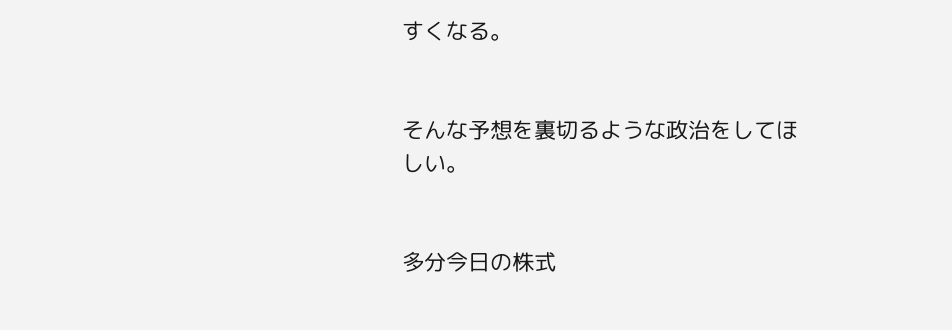すくなる。


そんな予想を裏切るような政治をしてほしい。


多分今日の株式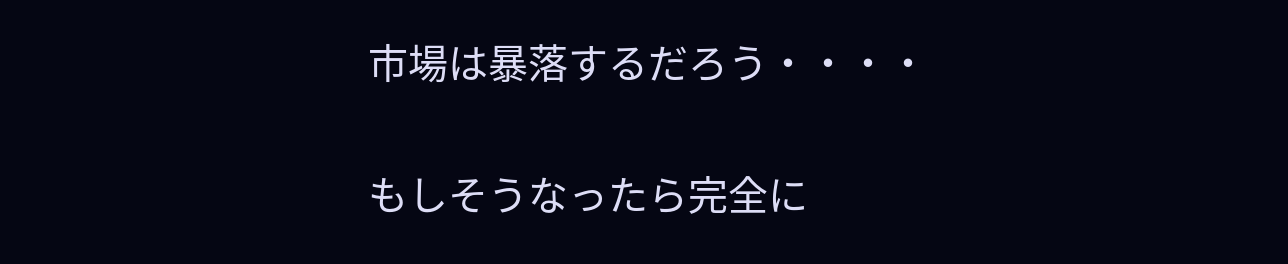市場は暴落するだろう・・・・


もしそうなったら完全に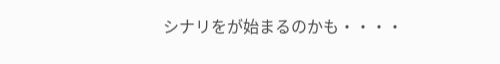シナリをが始まるのかも・・・・